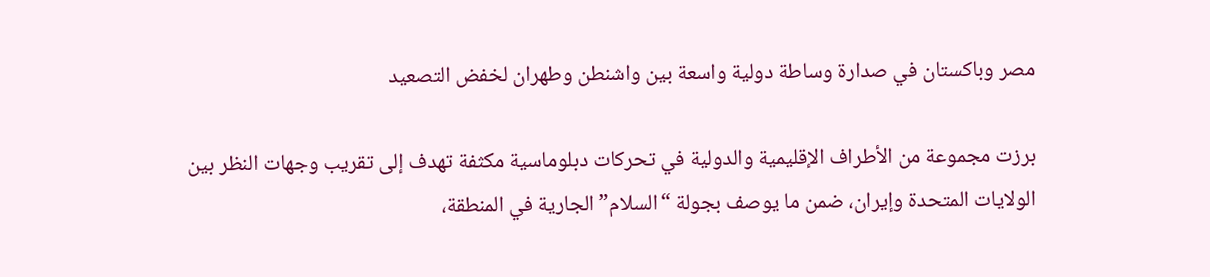مصر وباكستان في صدارة وساطة دولية واسعة بين واشنطن وطهران لخفض التصعيد

برزت مجموعة من الأطراف الإقليمية والدولية في تحركات دبلوماسية مكثفة تهدف إلى تقريب وجهات النظر بين الولايات المتحدة وإيران، ضمن ما يوصف بجولة “السلام” الجارية في المنطقة،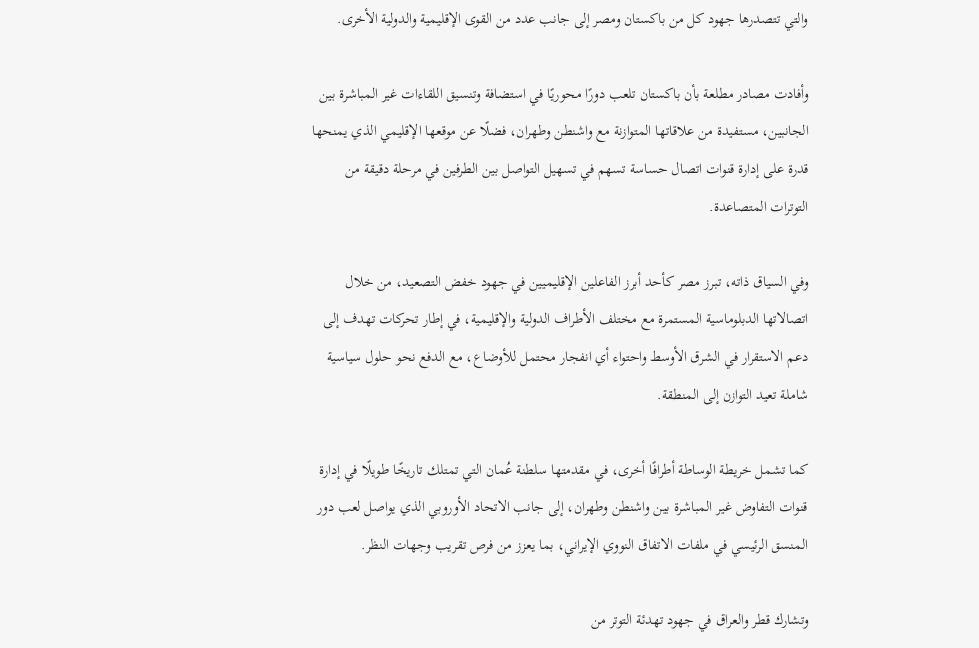والتي تتصدرها جهود كل من باكستان ومصر إلى جانب عدد من القوى الإقليمية والدولية الأخرى.

وأفادت مصادر مطلعة بأن باكستان تلعب دورًا محوريًا في استضافة وتنسيق اللقاءات غير المباشرة بين الجانبين، مستفيدة من علاقاتها المتوازنة مع واشنطن وطهران، فضلًا عن موقعها الإقليمي الذي يمنحها قدرة على إدارة قنوات اتصال حساسة تسهم في تسهيل التواصل بين الطرفين في مرحلة دقيقة من التوترات المتصاعدة.

وفي السياق ذاته، تبرز مصر كأحد أبرز الفاعلين الإقليميين في جهود خفض التصعيد، من خلال اتصالاتها الدبلوماسية المستمرة مع مختلف الأطراف الدولية والإقليمية، في إطار تحركات تهدف إلى دعم الاستقرار في الشرق الأوسط واحتواء أي انفجار محتمل للأوضاع، مع الدفع نحو حلول سياسية شاملة تعيد التوازن إلى المنطقة.

كما تشمل خريطة الوساطة أطرافًا أخرى، في مقدمتها سلطنة عُمان التي تمتلك تاريخًا طويلًا في إدارة قنوات التفاوض غير المباشرة بين واشنطن وطهران، إلى جانب الاتحاد الأوروبي الذي يواصل لعب دور المنسق الرئيسي في ملفات الاتفاق النووي الإيراني، بما يعزز من فرص تقريب وجهات النظر.

وتشارك قطر والعراق في جهود تهدئة التوتر من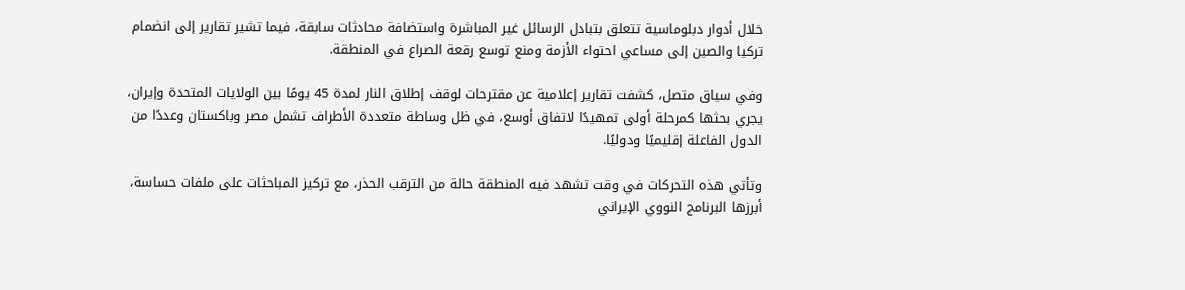خلال أدوار دبلوماسية تتعلق بتبادل الرسائل غير المباشرة واستضافة محادثات سابقة، فيما تشير تقارير إلى انضمام تركيا والصين إلى مساعي احتواء الأزمة ومنع توسع رقعة الصراع في المنطقة.

وفي سياق متصل، كشفت تقارير إعلامية عن مقترحات لوقف إطلاق النار لمدة 45 يومًا بين الولايات المتحدة وإيران، يجري بحثها كمرحلة أولى تمهيدًا لاتفاق أوسع، في ظل وساطة متعددة الأطراف تشمل مصر وباكستان وعددًا من الدول الفاعلة إقليميًا ودوليًا.

وتأتي هذه التحركات في وقت تشهد فيه المنطقة حالة من الترقب الحذر، مع تركيز المباحثات على ملفات حساسة، أبرزها البرنامج النووي الإيراني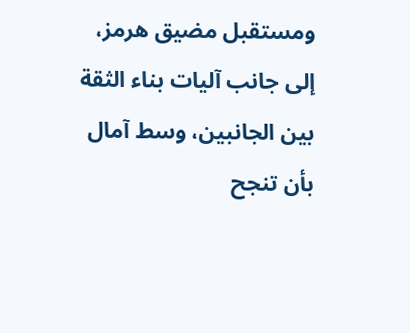ومستقبل مضيق هرمز، إلى جانب آليات بناء الثقة بين الجانبين، وسط آمال بأن تنجح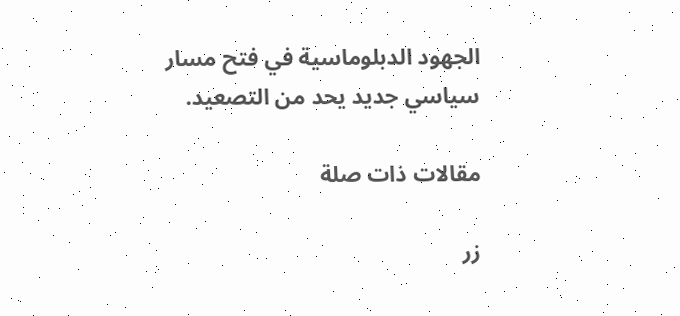الجهود الدبلوماسية في فتح مسار سياسي جديد يحد من التصعيد.

مقالات ذات صلة

زر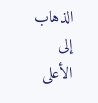الذهاب إلى الأعلى